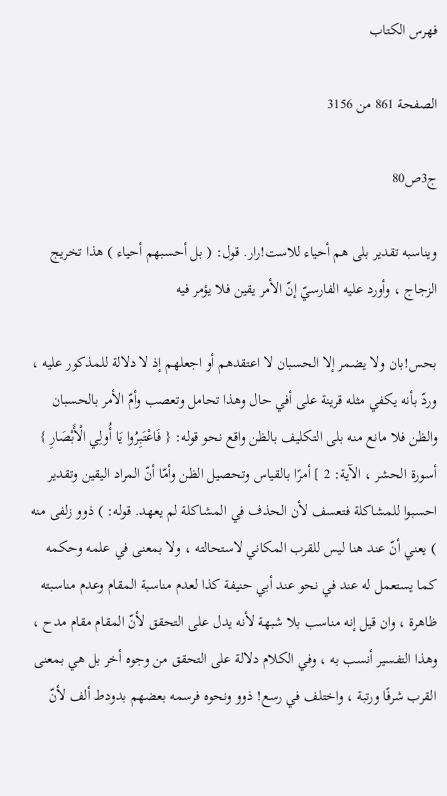فهرس الكتاب

الصفحة 861 من 3156

ج3ص80

ويناسبه تقدير بلى هم أحياء للاست!رار. قول: ( بل أحسبهم أحياء ) هذا تخريج الزجاج ، وأورد عليه الفارسيّ إنّ الأمر يقين فلا يؤمر فيه

بحس!بان ولا يضمر إلا الحسبان لا اعتقدهم أو اجعلهم إذ لا دلالة للمذكور عليه ، وردّ بأنه يكفي مثله قرينة على أفي حال وهذا تحامل وتعصب وأمّ الأمر بالحسبان والظن فلا مانع منه بلى التكليف بالظن واقع نحو قوله: { فَاعْتَبِرُوا يَا أُولِي الْأَبْصَارِ } أسورة الحشر ، الآية: 2 ] أمرًا بالقياس وتحصيل الظن وأمّا أنّ المراد اليقين وتقدير احسبوا للمشاكلة فتعسف لأن الحذف في المشاكلة لم يعهد. قوله: ) ذوو زلفى منه ) يعني أنّ عند هنا ليس للقرب المكاني لاستحالته ، ولا بمعنى في علمه وحكمه كما يستعمل له عند في نحو عند أبي حنيفة كذا لعدم مناسبة المقام وعدم مناسبته ظاهرة ، وان قيل إنه مناسب بلا شبهة لأنه يدل على التحقق لأنّ المقام مقام مدح ، وهذا التفسير أنسب به ، وفي الكلام دلالة على التحقق من وجوه أخر بل هي بمعنى القرب شرفًا ورتبة ، واختلف في رسع! ذوو ونحوه فرسمه بعضهم بدودط ألف لأنّ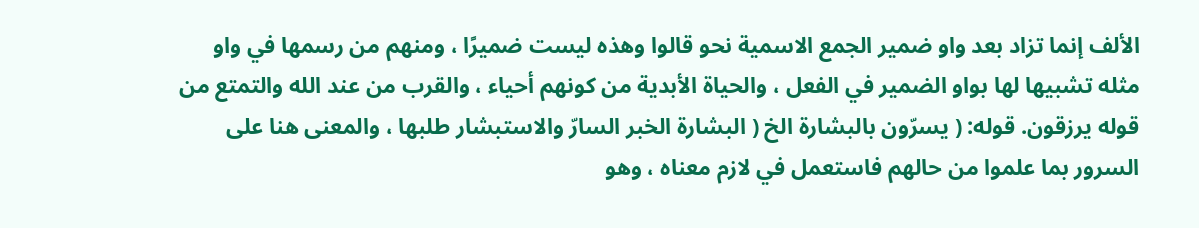الألف إنما تزاد بعد واو ضمير الجمع الاسمية نحو قالوا وهذه ليست ضميرًا ، ومنهم من رسمها في واو مثله تشبيها لها بواو الضمير في الفعل ، والحياة الأبدية من كونهم أحياء ، والقرب من عند الله والتمتع من قوله يرزقون. قوله: ( يسرّون بالبشارة الخ ( البشارة الخبر السارّ والاستبشار طلبها ، والمعنى هنا على السرور بما علموا من حالهم فاستعمل في لازم معناه ، وهو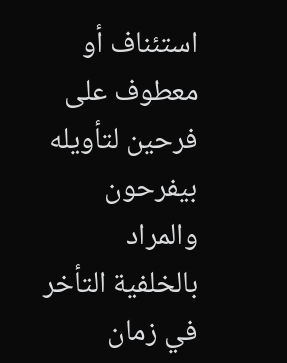استئناف أو معطوف على فرحين لتأويله بيفرحون والمراد بالخلفية التأخر في زمان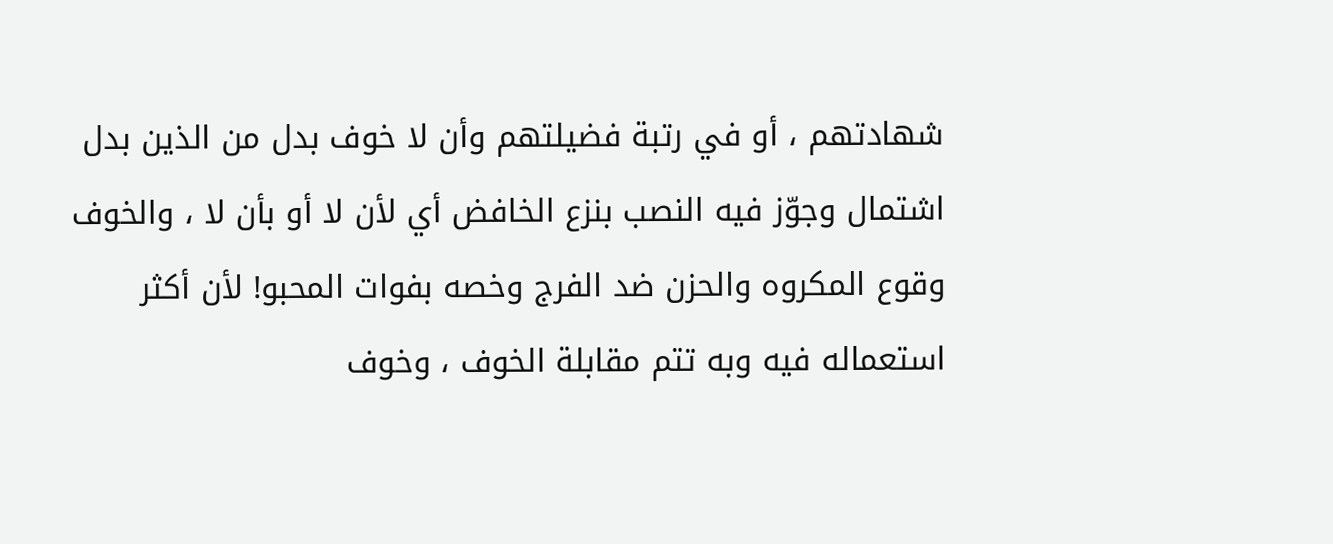شهادتهم ، أو في رتبة فضيلتهم وأن لا خوف بدل من الذين بدل اشتمال وجوّز فيه النصب بنزع الخافض أي لأن لا أو بأن لا ، والخوف وقوع المكروه والحزن ضد الفرج وخصه بفوات المحبو! لأن أكثر استعماله فيه وبه تتم مقابلة الخوف ، وخوف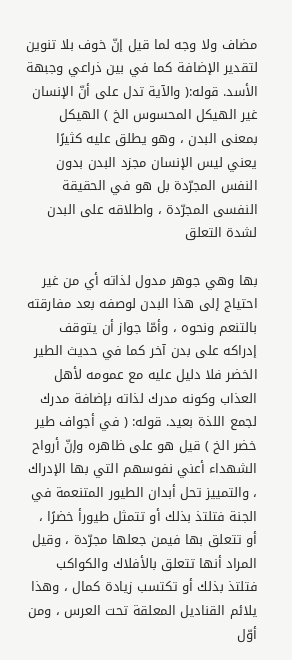مضاف ولا وجه لما قيل إنّ خوف بلا تنوين لتقدير الإضافة كما في بين ذراعي وجبهة الأسد. قوله:( والآية تدل على أنّ الإنسان غير الهيكل المحسوس الخ ) الهيكل بمعنى البدن ، وهو يطلق عليه كثيرًا يعني ليس الإنسان مجزد البدن بدون النفس المجرّدة بل هو في الحقيقة النفسى المجرّدة ، واطلاقه على البدن لشدة التعلق

بها وهي جوهر مدول لذاته أي من غير احتياج إلى هذا البدن لوصفه بعد مفارقته بالتنعم ونحوه ، وأمّا جواز أن يتوقف إدراكه على بدن آخر كما في حديث الطير الخضر فلا دليل عليه مع عمومه لأهل العذاب وكونه مدرك لذاته بإضافة مدرك لجمع اللذة بعيد. قوله: ( في أجواف طير خضر الخ ) قيل هو على ظاهره وإنّ أرواح الشهداء أعني نفوسهم التي بها الإدراك ، والتمييز تحل أبدان الطيور المتنعمة في الجنة فتلتذ بذلك أو تتمثل طيورأ خضرًا ، أو تتعلق بها فيمن جعلها مجرّدة ، وقيل المراد أنها تتعلق بالأفلاك والكواكب فتلتذ بذلك أو تكتسب زيادة كمال ، وهذا يلائم القناديل المعلقة تحت العرس ، ومن أوّل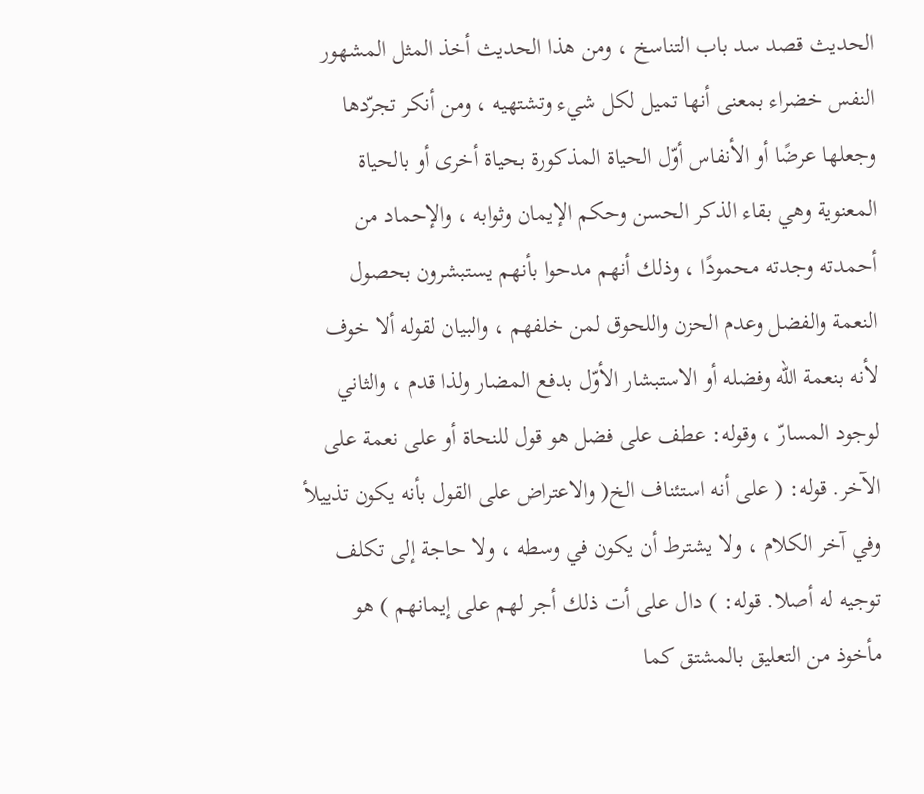الحديث قصد سد باب التناسخ ، ومن هذا الحديث أخذ المثل المشهور النفس خضراء بمعنى أنها تميل لكل شيء وتشتهيه ، ومن أنكر تجرّدها وجعلها عرضًا أو الأنفاس أوّل الحياة المذكورة بحياة أخرى أو بالحياة المعنوية وهي بقاء الذكر الحسن وحكم الإيمان وثوابه ، والإحماد من أحمدته وجدته محمودًا ، وذلك أنهم مدحوا بأنهم يستبشرون بحصول النعمة والفضل وعدم الحزن واللحوق لمن خلفهم ، والبيان لقوله ألا خوف لأنه بنعمة الله وفضله أو الاستبشار الأوّل بدفع المضار ولذا قدم ، والثاني لوجود المسارّ ، وقوله: عطف على فضل هو قول للنحاة أو على نعمة على الآخر. قوله: ( على أنه استئناف الخ( والاعتراض على القول بأنه يكون تذييلأ وفي آخر الكلام ، ولا يشترط أن يكون في وسطه ، ولا حاجة إلى تكلف توجيه له أصلا. قوله: ) دال على أت ذلك أجر لهم على إيمانهم ) هو مأخوذ من التعليق بالمشتق كما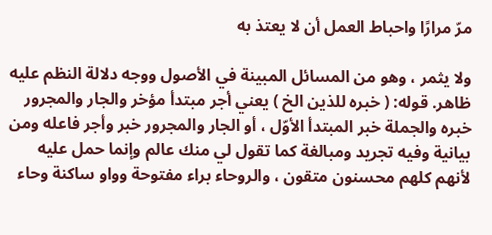مرّ مرارًا واحباط العمل أن لا يعتذ به

ولا يثمر ، وهو من المسائل المبينة في الأصول ووجه دلالة النظم عليه ظاهر. قوله: ( خبره للذين الخ ) يعني أجر مبتدأ مؤخر والجار والمجرور خبره والجملة خبر المبتدأ الأوّل ، أو الجار والمجرور خبر وأجر فاعله ومن بيانية وفيه تجريد ومبالغة كما تقول لي منك عالم وإنما حمل عليه لأنهم كلهم محسنون متقون ، والروحاء براء مفتوحة وواو ساكنة وحاء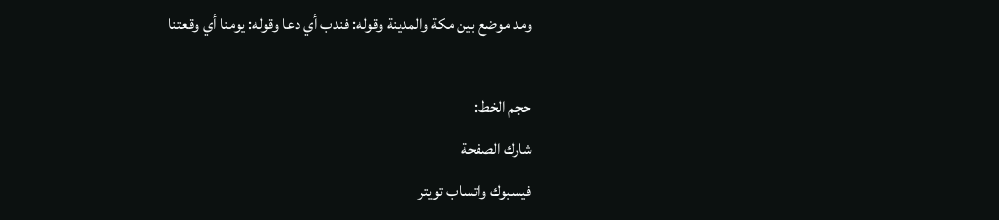ومد موضع بين مكة والمدينة وقوله: فندب أي دعا وقوله: يومنا أي وقعتنا

حجم الخط:
شارك الصفحة
فيسبوك واتساب تويتر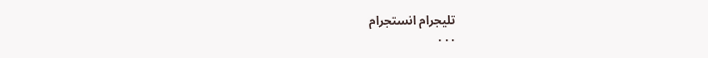تليجرام انستجرام
. . .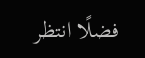فضلًا انتظر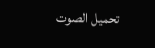تحميل الصوت